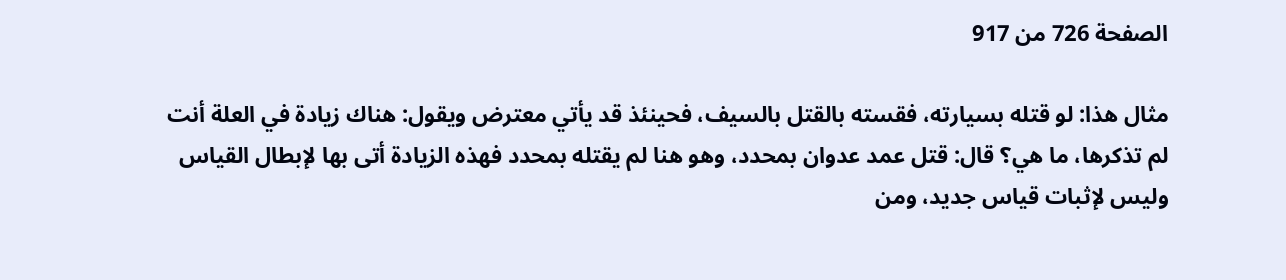الصفحة 726 من 917

مثال هذا: لو قتله بسيارته، فقسته بالقتل بالسيف، فحينئذ قد يأتي معترض ويقول: هناك زيادة في العلة أنت لم تذكرها، ما هي؟ قال: قتل عمد عدوان بمحدد، وهو هنا لم يقتله بمحدد فهذه الزيادة أتى بها لإبطال القياس وليس لإثبات قياس جديد، ومن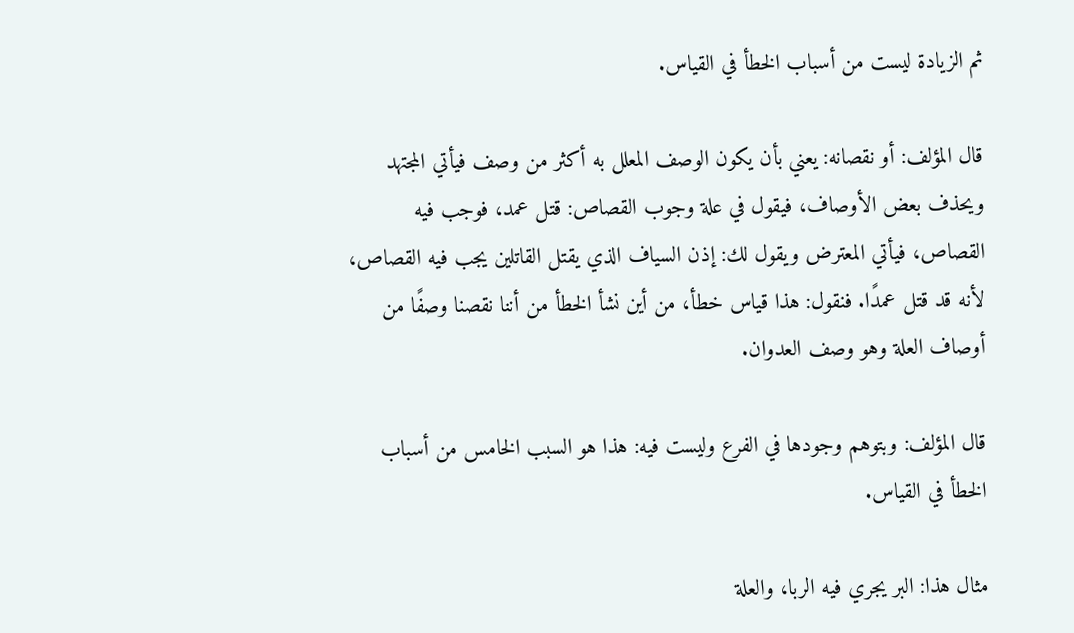ثم الزيادة ليست من أسباب الخطأ في القياس.

قال المؤلف: أو نقصانه: يعني بأن يكون الوصف المعلل به أكثر من وصف فيأتي المجتهد ويحذف بعض الأوصاف، فيقول في علة وجوب القصاص: قتل عمد، فوجب فيه القصاص، فيأتي المعترض ويقول لك: إذن السياف الذي يقتل القاتلين يجب فيه القصاص، لأنه قد قتل عمدًا. فنقول: هذا قياس خطأ، من أين نشأ الخطأ من أننا نقصنا وصفًا من أوصاف العلة وهو وصف العدوان.

قال المؤلف: وبتوهم وجودها في الفرع وليست فيه: هذا هو السبب الخامس من أسباب الخطأ في القياس.

مثال هذا: البر يجري فيه الربا، والعلة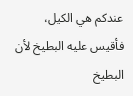عندكم هي الكيل، فأقيس عليه البطيخ لأن البطيخ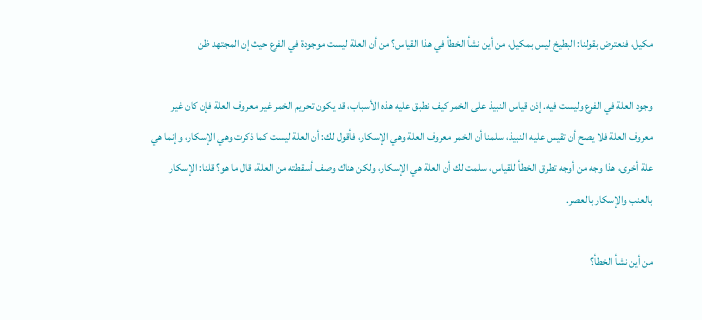مكيل، فنعترض بقولنا: البطيخ ليس بمكيل، من أين نشأ الخطأ في هذا القياس؟ من أن العلة ليست موجودة في الفرع حيث إن المجتهد ظن

وجود العلة في الفرع وليست فيه. إذن قياس النبيذ على الخمر كيف نطبق عليه هذه الأسباب، قد يكون تحريم الخمر غير معروف العلة فإن كان غير معروف العلة فلا يصح أن تقيس عليه النبيذ، سلمنا أن الخمر معروف العلة وهي الإسكار، فأقول لك: أن العلة ليست كما ذكرت وهي الإسكار، وإنما هي علة أخرى، هذا وجه من أوجه تطرق الخطأ للقياس، سلمت لك أن العلة هي الإسكار، ولكن هناك وصف أسقطته من العلة، قال ما هو؟ قلنا: الإسكار بالعنب والإسكار بالعصر.

من أين نشأ الخطأ؟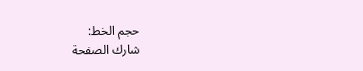حجم الخط:
شارك الصفحة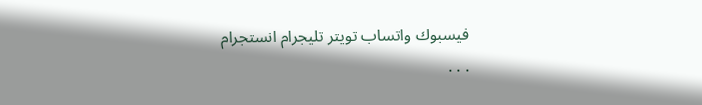فيسبوك واتساب تويتر تليجرام انستجرام
. . .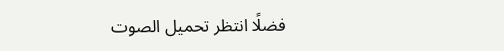فضلًا انتظر تحميل الصوت